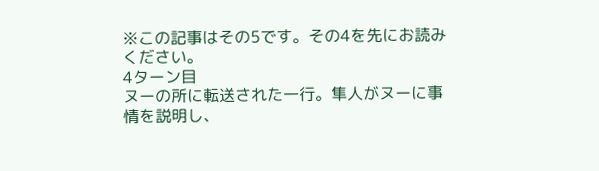※この記事はその5です。その4を先にお読みください。
4ターン目
ヌーの所に転送された一行。隼人がヌーに事情を説明し、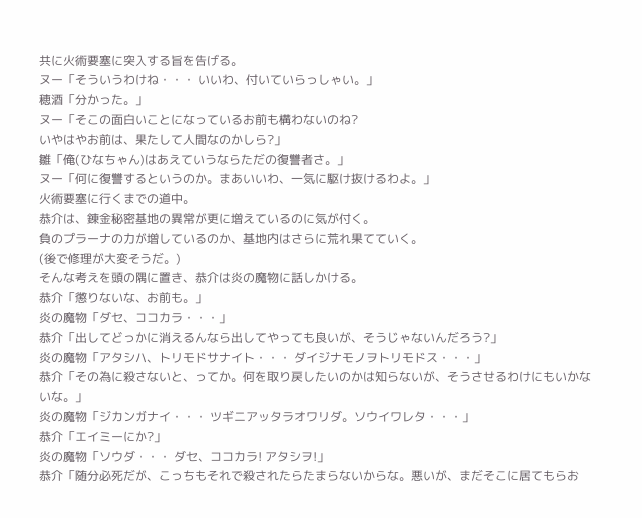共に火術要塞に突入する旨を告げる。
ヌー「そういうわけね・・・ いいわ、付いていらっしゃい。」
穂酒「分かった。」
ヌー「そこの面白いことになっているお前も構わないのね?
いやはやお前は、果たして人間なのかしら?」
雛「俺(ひなちゃん)はあえていうならただの復讐者さ。」
ヌー「何に復讐するというのか。まあいいわ、一気に駆け抜けるわよ。」
火術要塞に行くまでの道中。
恭介は、錬金秘密基地の異常が更に増えているのに気が付く。
負のプラーナの力が増しているのか、基地内はさらに荒れ果てていく。
(後で修理が大変そうだ。)
そんな考えを頭の隅に置き、恭介は炎の魔物に話しかける。
恭介「懲りないな、お前も。」
炎の魔物「ダセ、ココカラ・・・」
恭介「出してどっかに消えるんなら出してやっても良いが、そうじゃないんだろう?」
炎の魔物「アタシハ、トリモドサナイト・・・ ダイジナモノヲトリモドス・・・」
恭介「その為に殺さないと、ってか。何を取り戻したいのかは知らないが、そうさせるわけにもいかないな。」
炎の魔物「ジカンガナイ・・・ ツギニアッタラオワリダ。ソウイワレタ・・・」
恭介「エイミーにか?」
炎の魔物「ソウダ・・・ ダセ、ココカラ! アタシヲ!」
恭介「随分必死だが、こっちもそれで殺されたらたまらないからな。悪いが、まだそこに居てもらお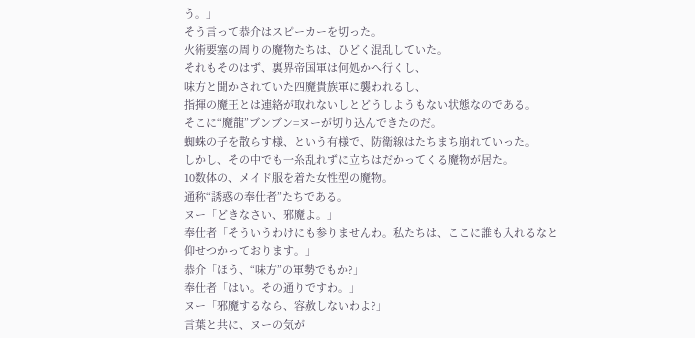う。」
そう言って恭介はスピーカーを切った。
火術要塞の周りの魔物たちは、ひどく混乱していた。
それもそのはず、裏界帝国軍は何処かへ行くし、
味方と聞かされていた四魔貴族軍に襲われるし、
指揮の魔王とは連絡が取れないしとどうしようもない状態なのである。
そこに“魔龍”ブンブン=ヌーが切り込んできたのだ。
蜘蛛の子を散らす様、という有様で、防衛線はたちまち崩れていった。
しかし、その中でも一糸乱れずに立ちはだかってくる魔物が居た。
10数体の、メイド服を着た女性型の魔物。
通称“誘惑の奉仕者”たちである。
ヌー「どきなさい、邪魔よ。」
奉仕者「そういうわけにも参りませんわ。私たちは、ここに誰も入れるなと仰せつかっております。」
恭介「ほう、“味方”の軍勢でもか?」
奉仕者「はい。その通りですわ。」
ヌー「邪魔するなら、容赦しないわよ?」
言葉と共に、ヌーの気が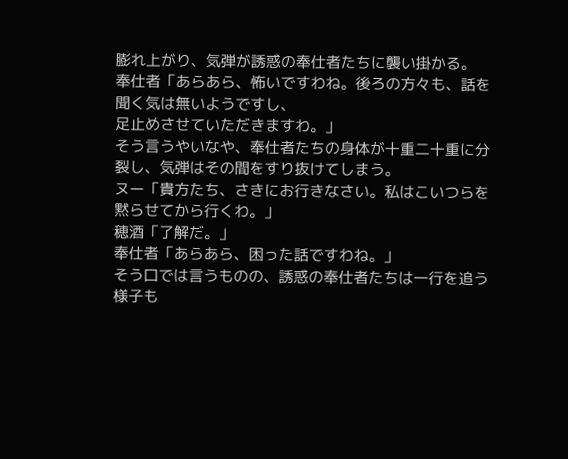膨れ上がり、気弾が誘惑の奉仕者たちに襲い掛かる。
奉仕者「あらあら、怖いですわね。後ろの方々も、話を聞く気は無いようですし、
足止めさせていただきますわ。」
そう言うやいなや、奉仕者たちの身体が十重二十重に分裂し、気弾はその間をすり抜けてしまう。
ヌー「貴方たち、さきにお行きなさい。私はこいつらを黙らせてから行くわ。」
穂酒「了解だ。」
奉仕者「あらあら、困った話ですわね。」
そう口では言うものの、誘惑の奉仕者たちは一行を追う様子も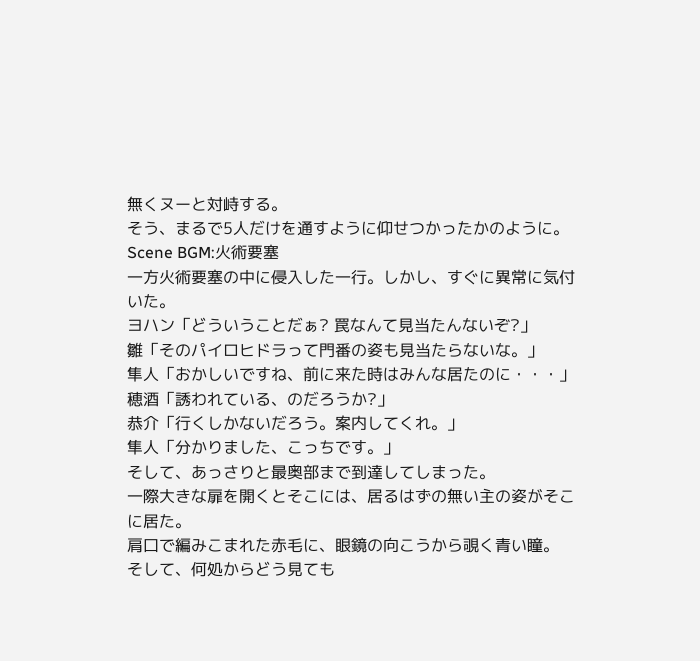無くヌーと対峙する。
そう、まるで5人だけを通すように仰せつかったかのように。
Scene BGM:火術要塞
一方火術要塞の中に侵入した一行。しかし、すぐに異常に気付いた。
ヨハン「どういうことだぁ? 罠なんて見当たんないぞ?」
雛「そのパイロヒドラって門番の姿も見当たらないな。」
隼人「おかしいですね、前に来た時はみんな居たのに・・・」
穂酒「誘われている、のだろうか?」
恭介「行くしかないだろう。案内してくれ。」
隼人「分かりました、こっちです。」
そして、あっさりと最奥部まで到達してしまった。
一際大きな扉を開くとそこには、居るはずの無い主の姿がそこに居た。
肩口で編みこまれた赤毛に、眼鏡の向こうから覗く青い瞳。
そして、何処からどう見ても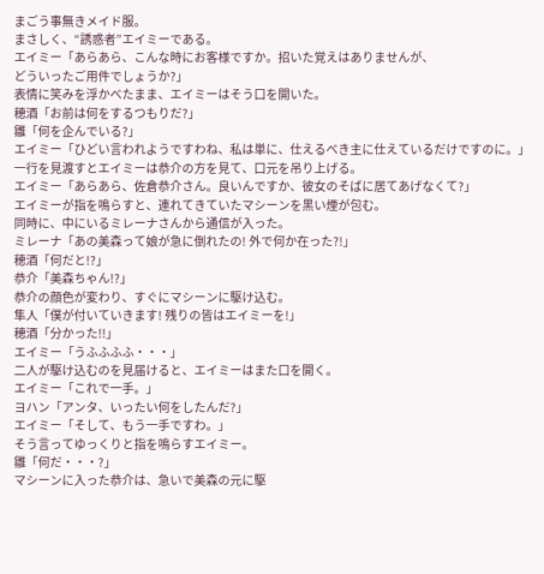まごう事無きメイド服。
まさしく、“誘惑者”エイミーである。
エイミー「あらあら、こんな時にお客様ですか。招いた覚えはありませんが、
どういったご用件でしょうか?」
表情に笑みを浮かべたまま、エイミーはそう口を開いた。
穂酒「お前は何をするつもりだ?」
雛「何を企んでいる?」
エイミー「ひどい言われようですわね、私は単に、仕えるべき主に仕えているだけですのに。」
一行を見渡すとエイミーは恭介の方を見て、口元を吊り上げる。
エイミー「あらあら、佐倉恭介さん。良いんですか、彼女のそばに居てあげなくて?」
エイミーが指を鳴らすと、連れてきていたマシーンを黒い煙が包む。
同時に、中にいるミレーナさんから通信が入った。
ミレーナ「あの美森って娘が急に倒れたの! 外で何か在った?!」
穂酒「何だと!?」
恭介「美森ちゃん!?」
恭介の顔色が変わり、すぐにマシーンに駆け込む。
隼人「僕が付いていきます! 残りの皆はエイミーを!」
穂酒「分かった!!」
エイミー「うふふふふ・・・」
二人が駆け込むのを見届けると、エイミーはまた口を開く。
エイミー「これで一手。」
ヨハン「アンタ、いったい何をしたんだ?」
エイミー「そして、もう一手ですわ。」
そう言ってゆっくりと指を鳴らすエイミー。
雛「何だ・・・?」
マシーンに入った恭介は、急いで美森の元に駆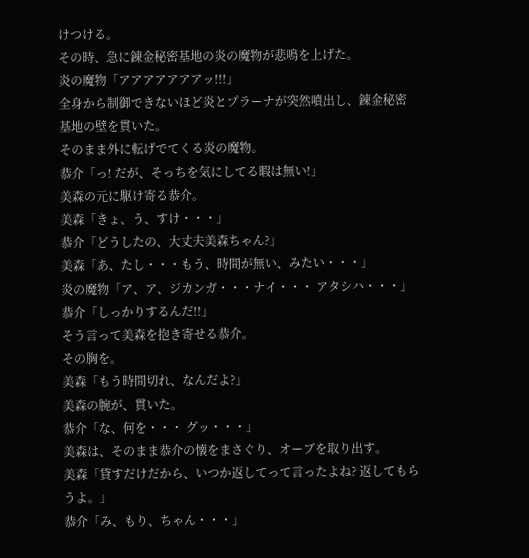けつける。
その時、急に錬金秘密基地の炎の魔物が悲鳴を上げた。
炎の魔物「アアアアアアアッ!!!」
全身から制御できないほど炎とプラーナが突然噴出し、錬金秘密基地の壁を貫いた。
そのまま外に転げでてくる炎の魔物。
恭介「っ! だが、そっちを気にしてる暇は無い!」
美森の元に駆け寄る恭介。
美森「きょ、う、すけ・・・」
恭介「どうしたの、大丈夫美森ちゃん?」
美森「あ、たし・・・もう、時間が無い、みたい・・・」
炎の魔物「ア、ア、ジカンガ・・・ナイ・・・ アタシハ・・・」
恭介「しっかりするんだ!!」
そう言って美森を抱き寄せる恭介。
その胸を。
美森「もう時間切れ、なんだよ?」
美森の腕が、貫いた。
恭介「な、何を・・・ グッ・・・」
美森は、そのまま恭介の懐をまさぐり、オーブを取り出す。
美森「貸すだけだから、いつか返してって言ったよね? 返してもらうよ。」
恭介「み、もり、ちゃん・・・」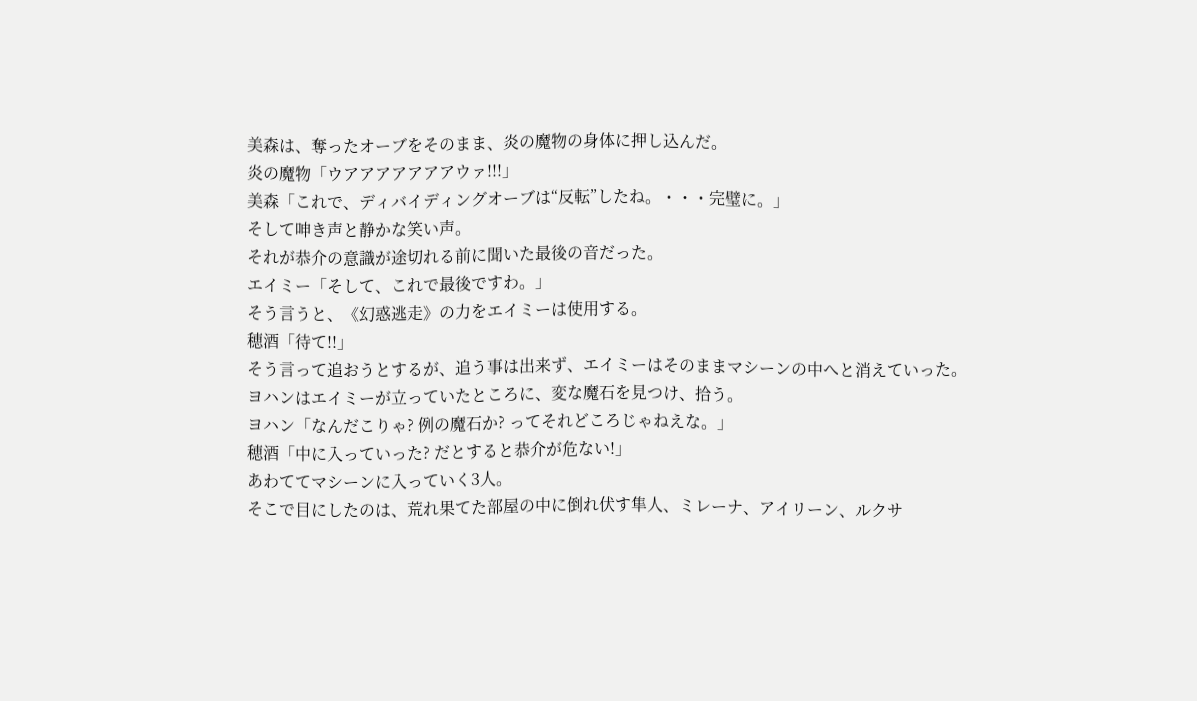美森は、奪ったオーブをそのまま、炎の魔物の身体に押し込んだ。
炎の魔物「ウアアアアアアアウァ!!!」
美森「これで、ディバイディングオーブは“反転”したね。・・・完璧に。」
そして呻き声と静かな笑い声。
それが恭介の意識が途切れる前に聞いた最後の音だった。
エイミー「そして、これで最後ですわ。」
そう言うと、《幻惑逃走》の力をエイミーは使用する。
穂酒「待て!!」
そう言って追おうとするが、追う事は出来ず、エイミーはそのままマシーンの中へと消えていった。
ヨハンはエイミーが立っていたところに、変な魔石を見つけ、拾う。
ヨハン「なんだこりゃ? 例の魔石か? ってそれどころじゃねえな。」
穂酒「中に入っていった? だとすると恭介が危ない!」
あわててマシーンに入っていく3人。
そこで目にしたのは、荒れ果てた部屋の中に倒れ伏す隼人、ミレーナ、アイリーン、ルクサ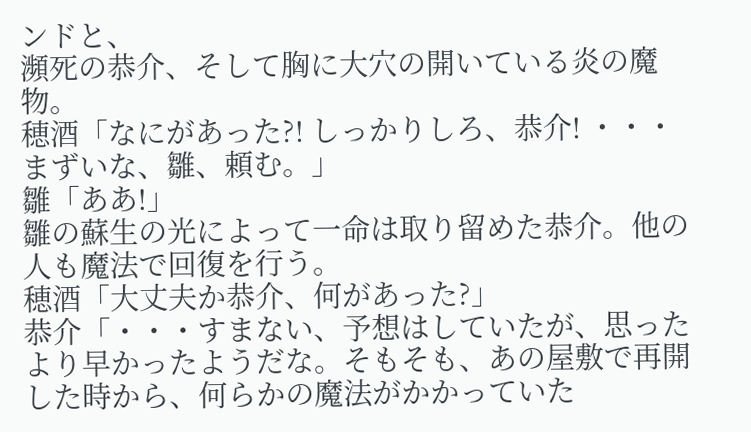ンドと、
瀕死の恭介、そして胸に大穴の開いている炎の魔物。
穂酒「なにがあった?! しっかりしろ、恭介! ・・・まずいな、雛、頼む。」
雛「ああ!」
雛の蘇生の光によって一命は取り留めた恭介。他の人も魔法で回復を行う。
穂酒「大丈夫か恭介、何があった?」
恭介「・・・すまない、予想はしていたが、思ったより早かったようだな。そもそも、あの屋敷で再開した時から、何らかの魔法がかかっていた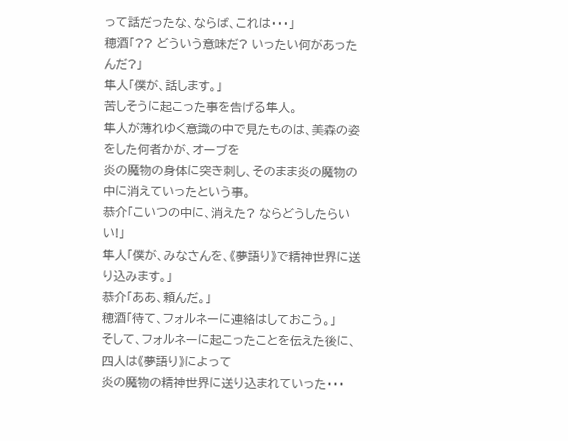って話だったな、ならば、これは・・・」
穂酒「?? どういう意味だ? いったい何があったんだ?」
隼人「僕が、話します。」
苦しそうに起こった事を告げる隼人。
隼人が薄れゆく意識の中で見たものは、美森の姿をした何者かが、オーブを
炎の魔物の身体に突き刺し、そのまま炎の魔物の中に消えていったという事。
恭介「こいつの中に、消えた? ならどうしたらいい!」
隼人「僕が、みなさんを、《夢語り》で精神世界に送り込みます。」
恭介「ああ、頼んだ。」
穂酒「待て、フォルネーに連絡はしておこう。」
そして、フォルネーに起こったことを伝えた後に、四人は《夢語り》によって
炎の魔物の精神世界に送り込まれていった・・・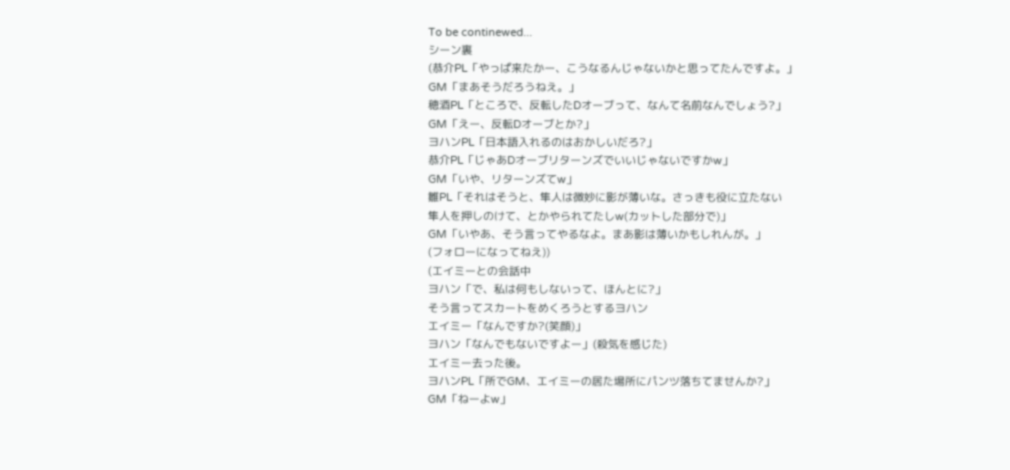To be continewed...
シーン裏
(恭介PL「やっぱ来たかー、こうなるんじゃないかと思ってたんですよ。」
GM「まあそうだろうねえ。」
穂酒PL「ところで、反転したDオーブって、なんて名前なんでしょう?」
GM「えー、反転Dオーブとか?」
ヨハンPL「日本語入れるのはおかしいだろ?」
恭介PL「じゃあDオーブリターンズでいいじゃないですかw」
GM「いや、リターンズてw」
雛PL「それはそうと、隼人は微妙に影が薄いな。さっきも役に立たない
隼人を押しのけて、とかやられてたしw(カットした部分で)」
GM「いやあ、そう言ってやるなよ。まあ影は薄いかもしれんが。」
(フォローになってねえ))
(エイミーとの会話中
ヨハン「で、私は何もしないって、ほんとに?」
そう言ってスカートをめくろうとするヨハン
エイミー「なんですか?(笑顔)」
ヨハン「なんでもないですよー」(殺気を感じた)
エイミー去った後。
ヨハンPL「所でGM、エイミーの居た場所にパンツ落ちてませんか?」
GM「ねーよw」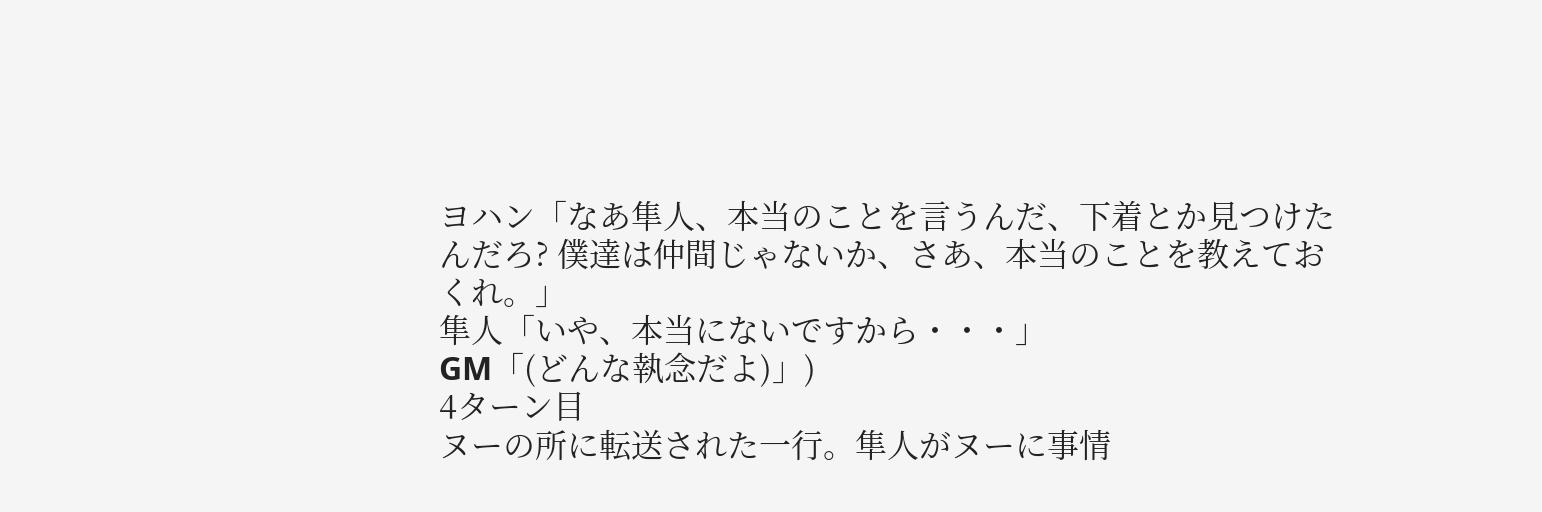ヨハン「なあ隼人、本当のことを言うんだ、下着とか見つけたんだろ? 僕達は仲間じゃないか、さあ、本当のことを教えておくれ。」
隼人「いや、本当にないですから・・・」
GM「(どんな執念だよ)」)
4ターン目
ヌーの所に転送された一行。隼人がヌーに事情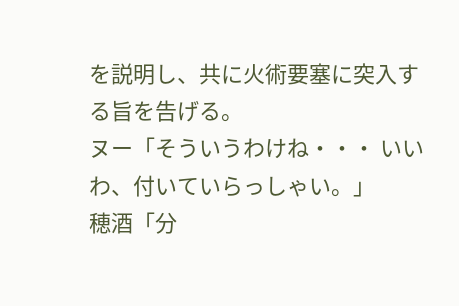を説明し、共に火術要塞に突入する旨を告げる。
ヌー「そういうわけね・・・ いいわ、付いていらっしゃい。」
穂酒「分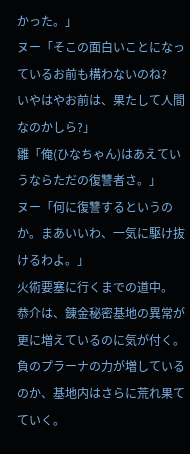かった。」
ヌー「そこの面白いことになっているお前も構わないのね?
いやはやお前は、果たして人間なのかしら?」
雛「俺(ひなちゃん)はあえていうならただの復讐者さ。」
ヌー「何に復讐するというのか。まあいいわ、一気に駆け抜けるわよ。」
火術要塞に行くまでの道中。
恭介は、錬金秘密基地の異常が更に増えているのに気が付く。
負のプラーナの力が増しているのか、基地内はさらに荒れ果てていく。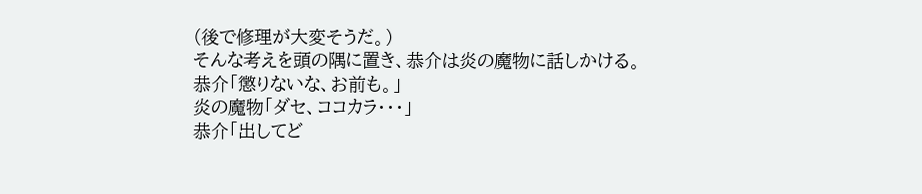(後で修理が大変そうだ。)
そんな考えを頭の隅に置き、恭介は炎の魔物に話しかける。
恭介「懲りないな、お前も。」
炎の魔物「ダセ、ココカラ・・・」
恭介「出してど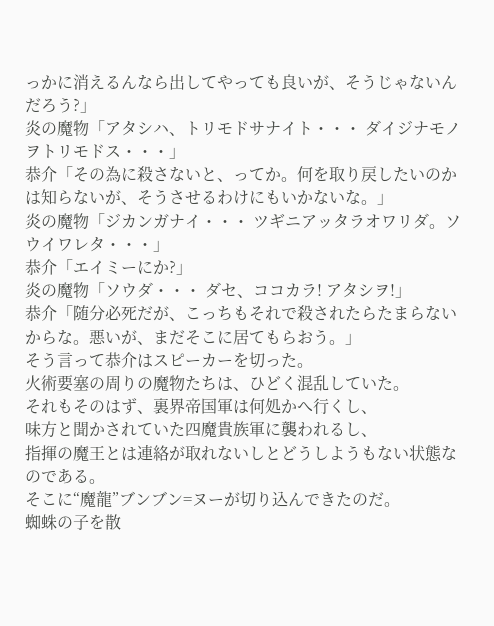っかに消えるんなら出してやっても良いが、そうじゃないんだろう?」
炎の魔物「アタシハ、トリモドサナイト・・・ ダイジナモノヲトリモドス・・・」
恭介「その為に殺さないと、ってか。何を取り戻したいのかは知らないが、そうさせるわけにもいかないな。」
炎の魔物「ジカンガナイ・・・ ツギニアッタラオワリダ。ソウイワレタ・・・」
恭介「エイミーにか?」
炎の魔物「ソウダ・・・ ダセ、ココカラ! アタシヲ!」
恭介「随分必死だが、こっちもそれで殺されたらたまらないからな。悪いが、まだそこに居てもらおう。」
そう言って恭介はスピーカーを切った。
火術要塞の周りの魔物たちは、ひどく混乱していた。
それもそのはず、裏界帝国軍は何処かへ行くし、
味方と聞かされていた四魔貴族軍に襲われるし、
指揮の魔王とは連絡が取れないしとどうしようもない状態なのである。
そこに“魔龍”ブンブン=ヌーが切り込んできたのだ。
蜘蛛の子を散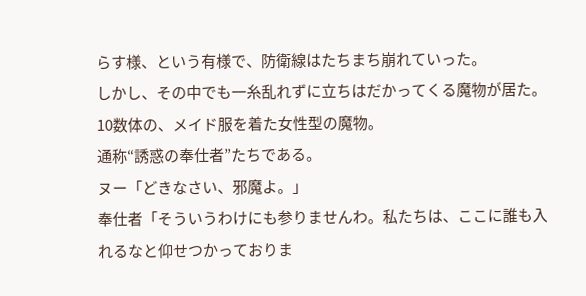らす様、という有様で、防衛線はたちまち崩れていった。
しかし、その中でも一糸乱れずに立ちはだかってくる魔物が居た。
10数体の、メイド服を着た女性型の魔物。
通称“誘惑の奉仕者”たちである。
ヌー「どきなさい、邪魔よ。」
奉仕者「そういうわけにも参りませんわ。私たちは、ここに誰も入れるなと仰せつかっておりま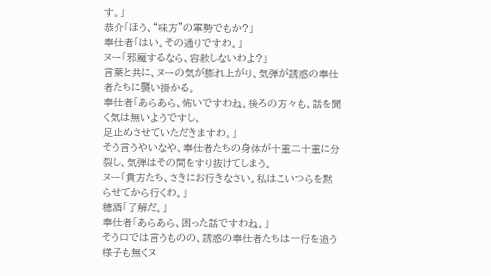す。」
恭介「ほう、“味方”の軍勢でもか?」
奉仕者「はい。その通りですわ。」
ヌー「邪魔するなら、容赦しないわよ?」
言葉と共に、ヌーの気が膨れ上がり、気弾が誘惑の奉仕者たちに襲い掛かる。
奉仕者「あらあら、怖いですわね。後ろの方々も、話を聞く気は無いようですし、
足止めさせていただきますわ。」
そう言うやいなや、奉仕者たちの身体が十重二十重に分裂し、気弾はその間をすり抜けてしまう。
ヌー「貴方たち、さきにお行きなさい。私はこいつらを黙らせてから行くわ。」
穂酒「了解だ。」
奉仕者「あらあら、困った話ですわね。」
そう口では言うものの、誘惑の奉仕者たちは一行を追う様子も無くヌ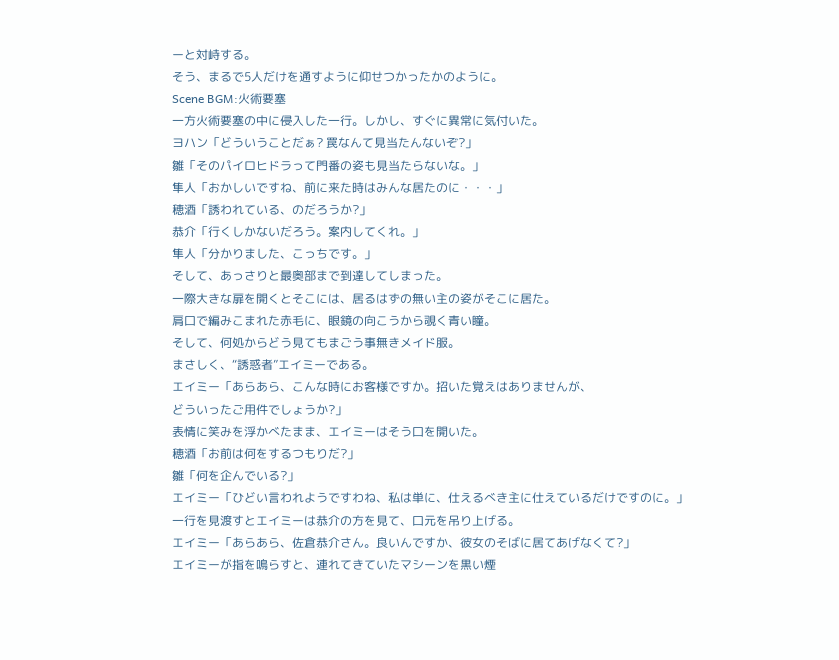ーと対峙する。
そう、まるで5人だけを通すように仰せつかったかのように。
Scene BGM:火術要塞
一方火術要塞の中に侵入した一行。しかし、すぐに異常に気付いた。
ヨハン「どういうことだぁ? 罠なんて見当たんないぞ?」
雛「そのパイロヒドラって門番の姿も見当たらないな。」
隼人「おかしいですね、前に来た時はみんな居たのに・・・」
穂酒「誘われている、のだろうか?」
恭介「行くしかないだろう。案内してくれ。」
隼人「分かりました、こっちです。」
そして、あっさりと最奥部まで到達してしまった。
一際大きな扉を開くとそこには、居るはずの無い主の姿がそこに居た。
肩口で編みこまれた赤毛に、眼鏡の向こうから覗く青い瞳。
そして、何処からどう見てもまごう事無きメイド服。
まさしく、“誘惑者”エイミーである。
エイミー「あらあら、こんな時にお客様ですか。招いた覚えはありませんが、
どういったご用件でしょうか?」
表情に笑みを浮かべたまま、エイミーはそう口を開いた。
穂酒「お前は何をするつもりだ?」
雛「何を企んでいる?」
エイミー「ひどい言われようですわね、私は単に、仕えるべき主に仕えているだけですのに。」
一行を見渡すとエイミーは恭介の方を見て、口元を吊り上げる。
エイミー「あらあら、佐倉恭介さん。良いんですか、彼女のそばに居てあげなくて?」
エイミーが指を鳴らすと、連れてきていたマシーンを黒い煙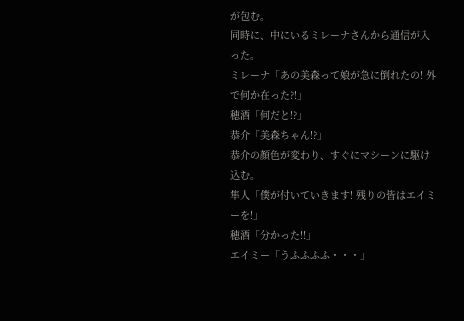が包む。
同時に、中にいるミレーナさんから通信が入った。
ミレーナ「あの美森って娘が急に倒れたの! 外で何か在った?!」
穂酒「何だと!?」
恭介「美森ちゃん!?」
恭介の顔色が変わり、すぐにマシーンに駆け込む。
隼人「僕が付いていきます! 残りの皆はエイミーを!」
穂酒「分かった!!」
エイミー「うふふふふ・・・」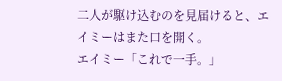二人が駆け込むのを見届けると、エイミーはまた口を開く。
エイミー「これで一手。」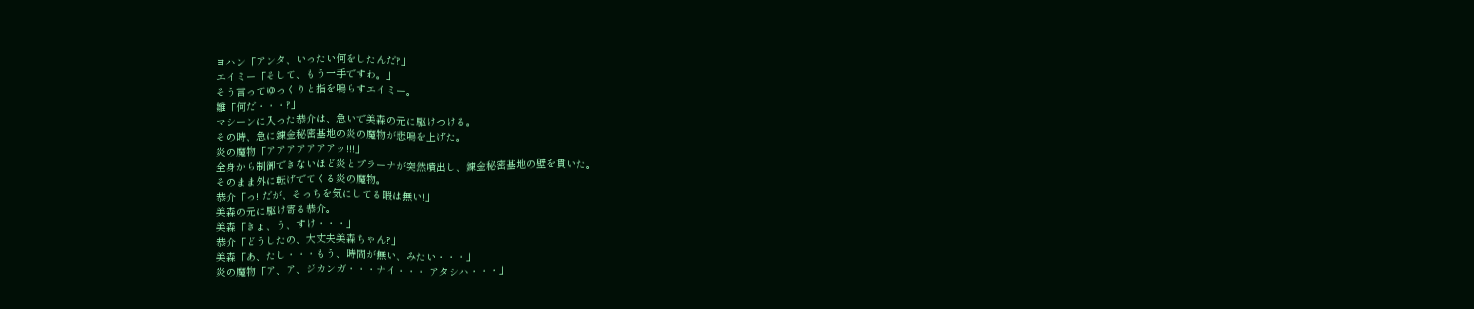ヨハン「アンタ、いったい何をしたんだ?」
エイミー「そして、もう一手ですわ。」
そう言ってゆっくりと指を鳴らすエイミー。
雛「何だ・・・?」
マシーンに入った恭介は、急いで美森の元に駆けつける。
その時、急に錬金秘密基地の炎の魔物が悲鳴を上げた。
炎の魔物「アアアアアアアッ!!!」
全身から制御できないほど炎とプラーナが突然噴出し、錬金秘密基地の壁を貫いた。
そのまま外に転げでてくる炎の魔物。
恭介「っ! だが、そっちを気にしてる暇は無い!」
美森の元に駆け寄る恭介。
美森「きょ、う、すけ・・・」
恭介「どうしたの、大丈夫美森ちゃん?」
美森「あ、たし・・・もう、時間が無い、みたい・・・」
炎の魔物「ア、ア、ジカンガ・・・ナイ・・・ アタシハ・・・」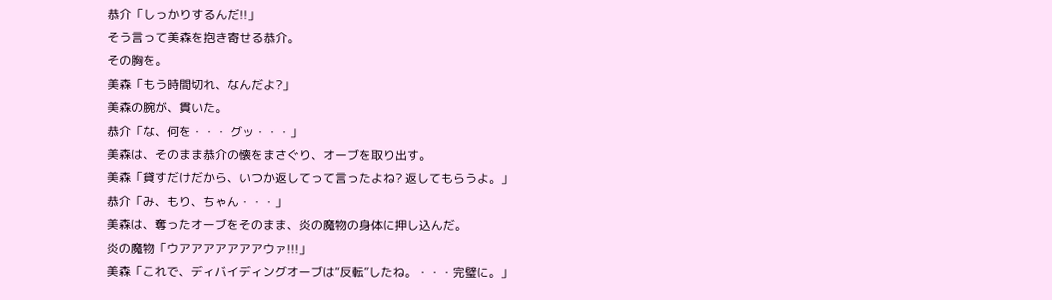恭介「しっかりするんだ!!」
そう言って美森を抱き寄せる恭介。
その胸を。
美森「もう時間切れ、なんだよ?」
美森の腕が、貫いた。
恭介「な、何を・・・ グッ・・・」
美森は、そのまま恭介の懐をまさぐり、オーブを取り出す。
美森「貸すだけだから、いつか返してって言ったよね? 返してもらうよ。」
恭介「み、もり、ちゃん・・・」
美森は、奪ったオーブをそのまま、炎の魔物の身体に押し込んだ。
炎の魔物「ウアアアアアアアウァ!!!」
美森「これで、ディバイディングオーブは“反転”したね。・・・完璧に。」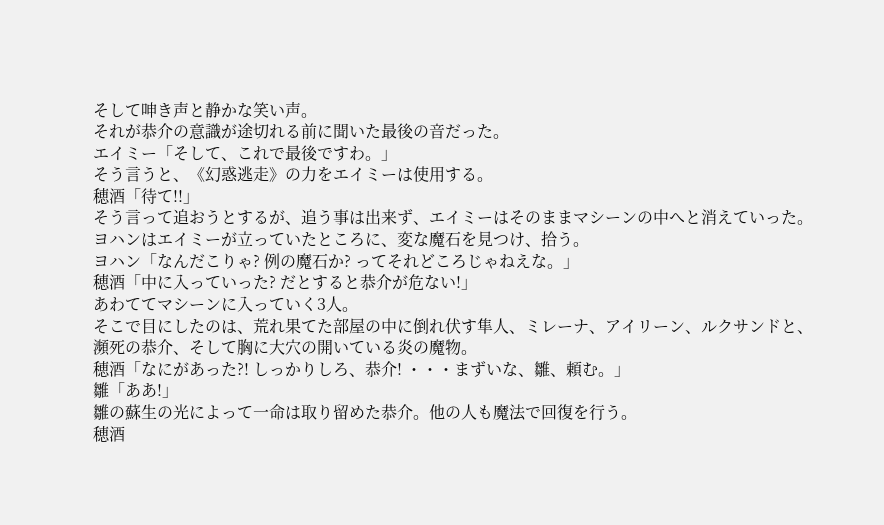そして呻き声と静かな笑い声。
それが恭介の意識が途切れる前に聞いた最後の音だった。
エイミー「そして、これで最後ですわ。」
そう言うと、《幻惑逃走》の力をエイミーは使用する。
穂酒「待て!!」
そう言って追おうとするが、追う事は出来ず、エイミーはそのままマシーンの中へと消えていった。
ヨハンはエイミーが立っていたところに、変な魔石を見つけ、拾う。
ヨハン「なんだこりゃ? 例の魔石か? ってそれどころじゃねえな。」
穂酒「中に入っていった? だとすると恭介が危ない!」
あわててマシーンに入っていく3人。
そこで目にしたのは、荒れ果てた部屋の中に倒れ伏す隼人、ミレーナ、アイリーン、ルクサンドと、
瀕死の恭介、そして胸に大穴の開いている炎の魔物。
穂酒「なにがあった?! しっかりしろ、恭介! ・・・まずいな、雛、頼む。」
雛「ああ!」
雛の蘇生の光によって一命は取り留めた恭介。他の人も魔法で回復を行う。
穂酒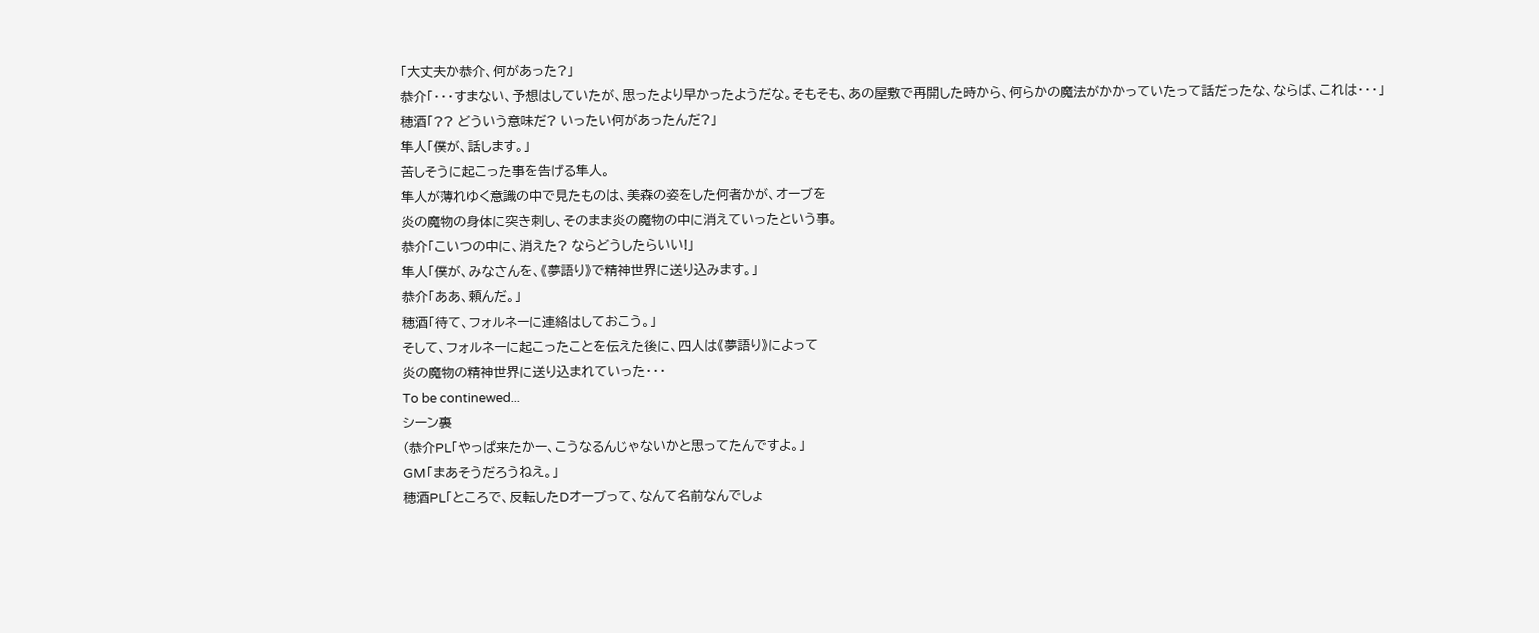「大丈夫か恭介、何があった?」
恭介「・・・すまない、予想はしていたが、思ったより早かったようだな。そもそも、あの屋敷で再開した時から、何らかの魔法がかかっていたって話だったな、ならば、これは・・・」
穂酒「?? どういう意味だ? いったい何があったんだ?」
隼人「僕が、話します。」
苦しそうに起こった事を告げる隼人。
隼人が薄れゆく意識の中で見たものは、美森の姿をした何者かが、オーブを
炎の魔物の身体に突き刺し、そのまま炎の魔物の中に消えていったという事。
恭介「こいつの中に、消えた? ならどうしたらいい!」
隼人「僕が、みなさんを、《夢語り》で精神世界に送り込みます。」
恭介「ああ、頼んだ。」
穂酒「待て、フォルネーに連絡はしておこう。」
そして、フォルネーに起こったことを伝えた後に、四人は《夢語り》によって
炎の魔物の精神世界に送り込まれていった・・・
To be continewed...
シーン裏
(恭介PL「やっぱ来たかー、こうなるんじゃないかと思ってたんですよ。」
GM「まあそうだろうねえ。」
穂酒PL「ところで、反転したDオーブって、なんて名前なんでしょ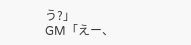う?」
GM「えー、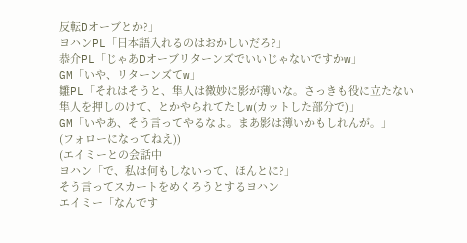反転Dオーブとか?」
ヨハンPL「日本語入れるのはおかしいだろ?」
恭介PL「じゃあDオーブリターンズでいいじゃないですかw」
GM「いや、リターンズてw」
雛PL「それはそうと、隼人は微妙に影が薄いな。さっきも役に立たない
隼人を押しのけて、とかやられてたしw(カットした部分で)」
GM「いやあ、そう言ってやるなよ。まあ影は薄いかもしれんが。」
(フォローになってねえ))
(エイミーとの会話中
ヨハン「で、私は何もしないって、ほんとに?」
そう言ってスカートをめくろうとするヨハン
エイミー「なんです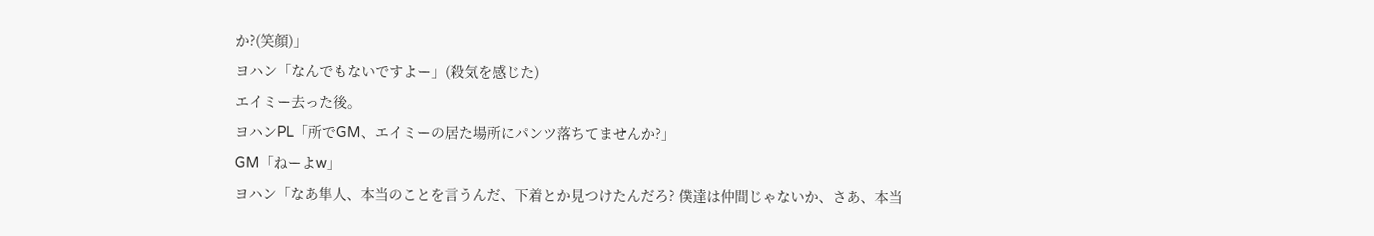か?(笑顔)」
ヨハン「なんでもないですよー」(殺気を感じた)
エイミー去った後。
ヨハンPL「所でGM、エイミーの居た場所にパンツ落ちてませんか?」
GM「ねーよw」
ヨハン「なあ隼人、本当のことを言うんだ、下着とか見つけたんだろ? 僕達は仲間じゃないか、さあ、本当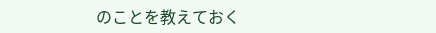のことを教えておく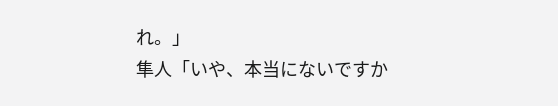れ。」
隼人「いや、本当にないですか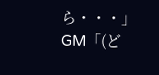ら・・・」
GM「(ど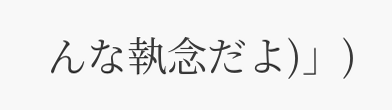んな執念だよ)」)